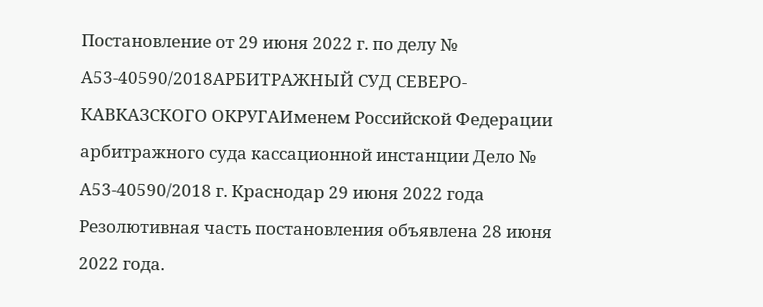Постановление от 29 июня 2022 г. по делу № А53-40590/2018АРБИТРАЖНЫЙ СУД СЕВЕРО-КАВКАЗСКОГО ОКРУГАИменем Российской Федерации арбитражного суда кассационной инстанции Дело № А53-40590/2018 г. Краснодар 29 июня 2022 года Резолютивная часть постановления объявлена 28 июня 2022 года.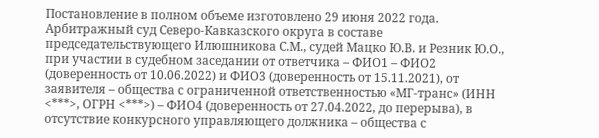Постановление в полном объеме изготовлено 29 июня 2022 года. Арбитражный суд Северо-Кавказского округа в составе председательствующего Илюшникова С.М., судей Мацко Ю.В. и Резник Ю.О., при участии в судебном заседании от ответчика – ФИО1 – ФИО2 (доверенность от 10.06.2022) и ФИО3 (доверенность от 15.11.2021), от заявителя – общества с ограниченной ответственностью «МГ-транс» (ИНН <***>, ОГРН <***>) – ФИО4 (доверенность от 27.04.2022, до перерыва), в отсутствие конкурсного управляющего должника – общества с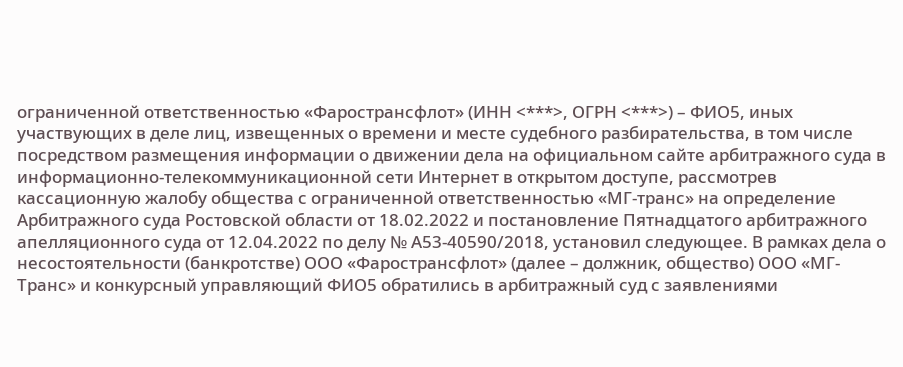ограниченной ответственностью «Фаространсфлот» (ИНН <***>, ОГРН <***>) – ФИО5, иных участвующих в деле лиц, извещенных о времени и месте судебного разбирательства, в том числе посредством размещения информации о движении дела на официальном сайте арбитражного суда в информационно-телекоммуникационной сети Интернет в открытом доступе, рассмотрев кассационную жалобу общества с ограниченной ответственностью «МГ-транс» на определение Арбитражного суда Ростовской области от 18.02.2022 и постановление Пятнадцатого арбитражного апелляционного суда от 12.04.2022 по делу № А53-40590/2018, установил следующее. В рамках дела о несостоятельности (банкротстве) ООО «Фаространсфлот» (далее – должник, общество) ООО «МГ-Транс» и конкурсный управляющий ФИО5 обратились в арбитражный суд с заявлениями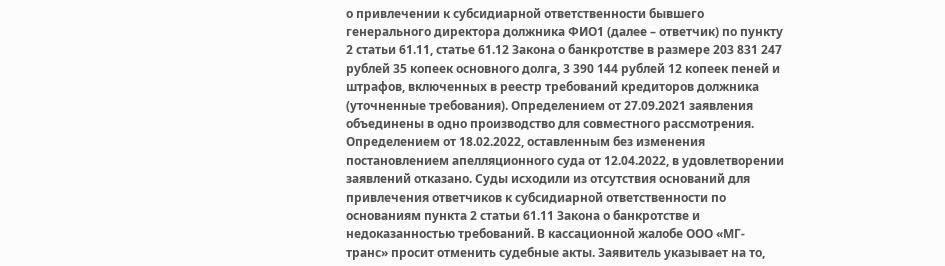о привлечении к субсидиарной ответственности бывшего генерального директора должника ФИО1 (далее – ответчик) по пункту 2 статьи 61.11, статье 61.12 Закона о банкротстве в размере 203 831 247 рублей 35 копеек основного долга, 3 390 144 рублей 12 копеек пеней и штрафов, включенных в реестр требований кредиторов должника (уточненные требования). Определением от 27.09.2021 заявления объединены в одно производство для совместного рассмотрения. Определением от 18.02.2022, оставленным без изменения постановлением апелляционного суда от 12.04.2022, в удовлетворении заявлений отказано. Суды исходили из отсутствия оснований для привлечения ответчиков к субсидиарной ответственности по основаниям пункта 2 статьи 61.11 Закона о банкротстве и недоказанностью требований. В кассационной жалобе ООО «МГ-транс» просит отменить судебные акты. Заявитель указывает на то,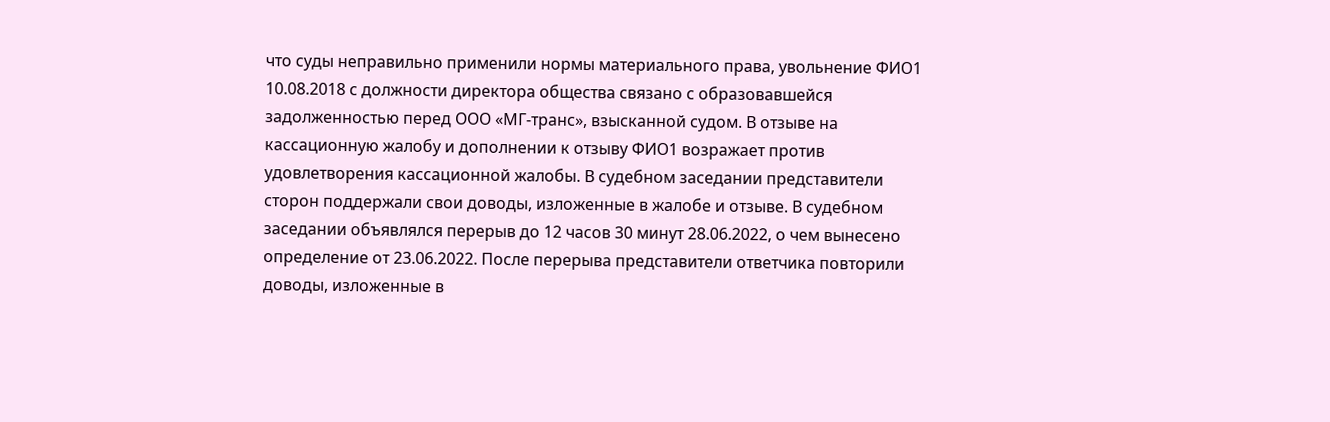что суды неправильно применили нормы материального права, увольнение ФИО1 10.08.2018 с должности директора общества связано с образовавшейся задолженностью перед ООО «МГ-транс», взысканной судом. В отзыве на кассационную жалобу и дополнении к отзыву ФИО1 возражает против удовлетворения кассационной жалобы. В судебном заседании представители сторон поддержали свои доводы, изложенные в жалобе и отзыве. В судебном заседании объявлялся перерыв до 12 часов 30 минут 28.06.2022, о чем вынесено определение от 23.06.2022. После перерыва представители ответчика повторили доводы, изложенные в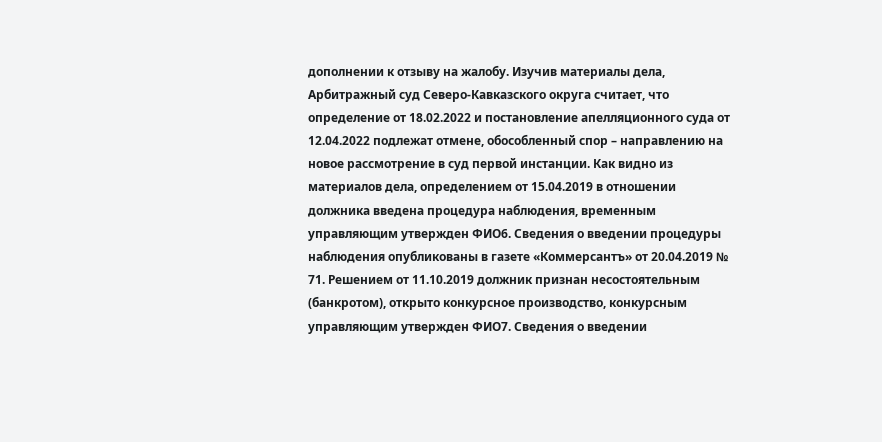дополнении к отзыву на жалобу. Изучив материалы дела, Арбитражный суд Северо-Кавказского округа считает, что определение от 18.02.2022 и постановление апелляционного суда от 12.04.2022 подлежат отмене, обособленный спор – направлению на новое рассмотрение в суд первой инстанции. Как видно из материалов дела, определением от 15.04.2019 в отношении должника введена процедура наблюдения, временным управляющим утвержден ФИО6. Сведения о введении процедуры наблюдения опубликованы в газете «Коммерсантъ» от 20.04.2019 № 71. Решением от 11.10.2019 должник признан несостоятельным (банкротом), открыто конкурсное производство, конкурсным управляющим утвержден ФИО7. Сведения о введении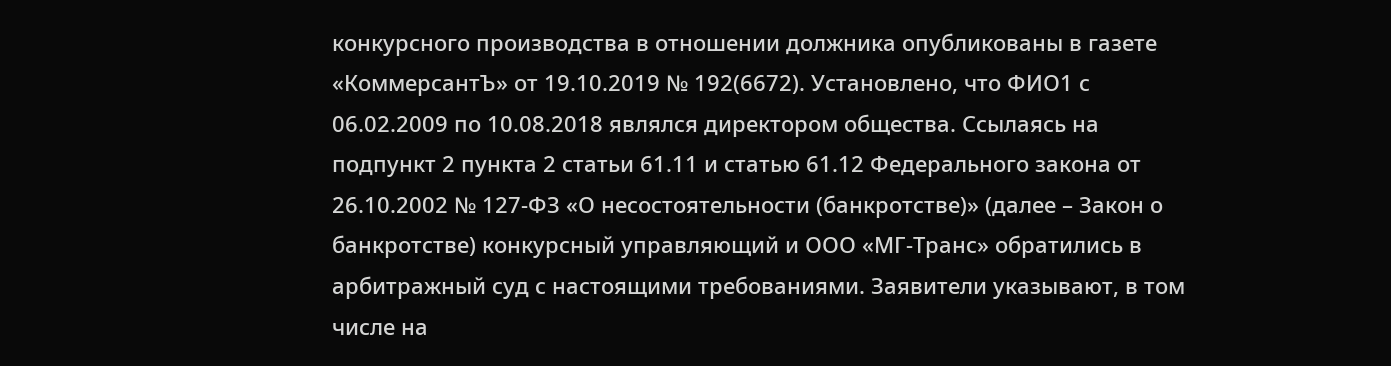конкурсного производства в отношении должника опубликованы в газете «КоммерсантЪ» от 19.10.2019 № 192(6672). Установлено, что ФИО1 с 06.02.2009 по 10.08.2018 являлся директором общества. Ссылаясь на подпункт 2 пункта 2 статьи 61.11 и статью 61.12 Федерального закона от 26.10.2002 № 127-ФЗ «О несостоятельности (банкротстве)» (далее – Закон о банкротстве) конкурсный управляющий и ООО «МГ-Транс» обратились в арбитражный суд с настоящими требованиями. Заявители указывают, в том числе на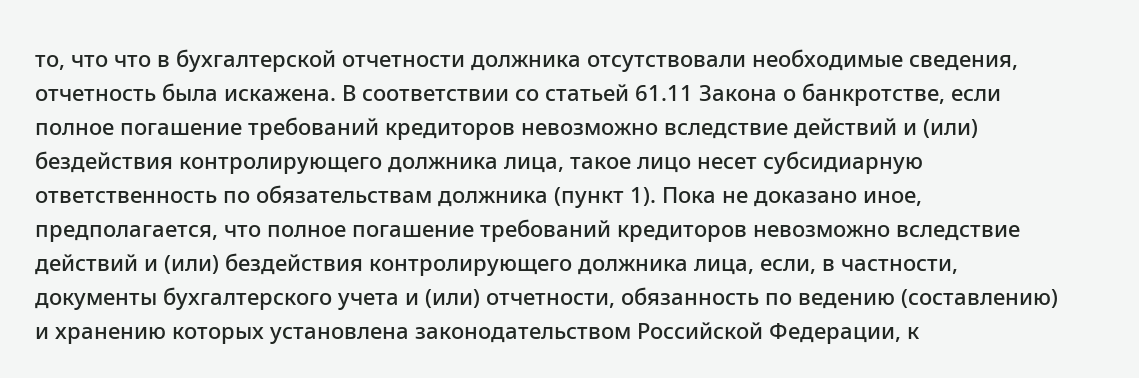то, что что в бухгалтерской отчетности должника отсутствовали необходимые сведения, отчетность была искажена. В соответствии со статьей 61.11 Закона о банкротстве, если полное погашение требований кредиторов невозможно вследствие действий и (или) бездействия контролирующего должника лица, такое лицо несет субсидиарную ответственность по обязательствам должника (пункт 1). Пока не доказано иное, предполагается, что полное погашение требований кредиторов невозможно вследствие действий и (или) бездействия контролирующего должника лица, если, в частности, документы бухгалтерского учета и (или) отчетности, обязанность по ведению (составлению) и хранению которых установлена законодательством Российской Федерации, к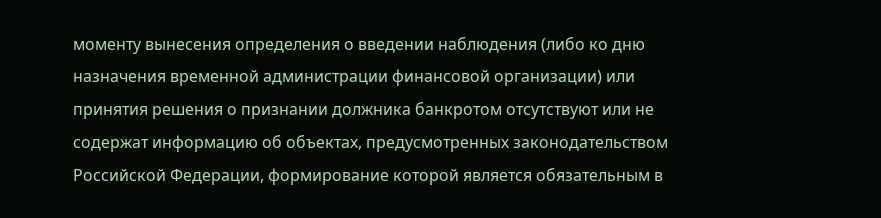моменту вынесения определения о введении наблюдения (либо ко дню назначения временной администрации финансовой организации) или принятия решения о признании должника банкротом отсутствуют или не содержат информацию об объектах, предусмотренных законодательством Российской Федерации, формирование которой является обязательным в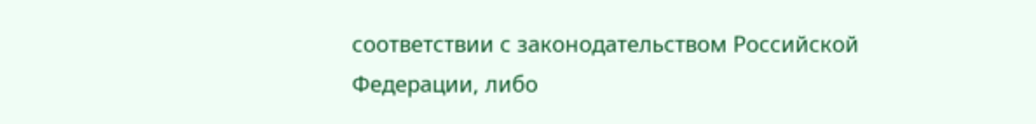соответствии с законодательством Российской Федерации, либо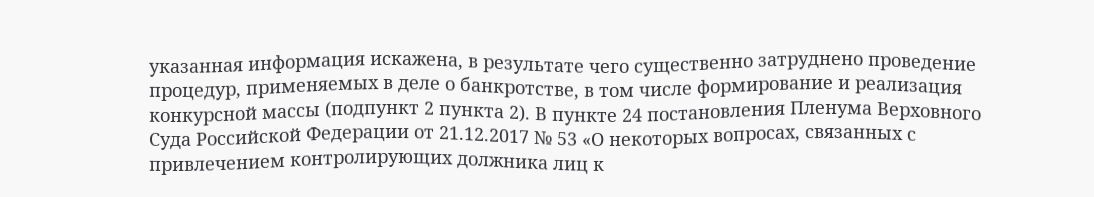указанная информация искажена, в результате чего существенно затруднено проведение процедур, применяемых в деле о банкротстве, в том числе формирование и реализация конкурсной массы (подпункт 2 пункта 2). В пункте 24 постановления Пленума Верховного Суда Российской Федерации от 21.12.2017 № 53 «О некоторых вопросах, связанных с привлечением контролирующих должника лиц к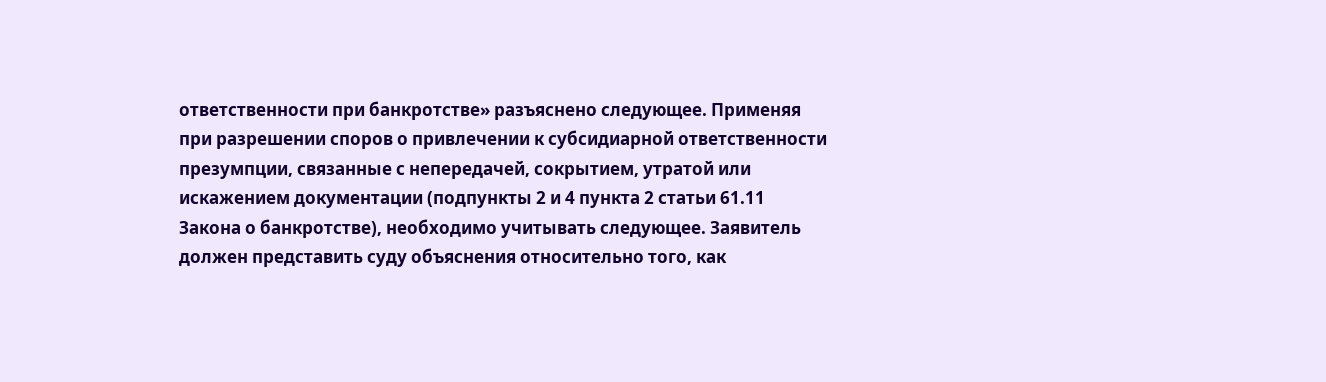ответственности при банкротстве» разъяснено следующее. Применяя при разрешении споров о привлечении к субсидиарной ответственности презумпции, связанные с непередачей, сокрытием, утратой или искажением документации (подпункты 2 и 4 пункта 2 статьи 61.11 Закона о банкротстве), необходимо учитывать следующее. Заявитель должен представить суду объяснения относительно того, как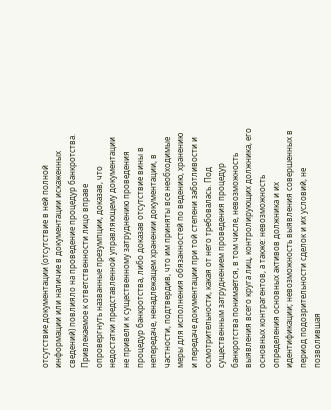отсутствие документации (отсутствие в ней полной информации или наличие в документации искаженных сведений) повлияло на проведение процедур банкротства. Привлекаемое к ответственности лицо вправе опровергнуть названные презумпции, доказав, что недостатки представленной управляющему документации не привели к существенному затруднению проведения процедур банкротства, либо доказав отсутствие вины в непередаче, ненадлежащем хранении документации, в частности, подтвердив, что им приняты все необходимые меры для исполнения обязанностей по ведению, хранению и передаче документации при той степени заботливости и осмотрительности, какая от него требовалась. Под существенным затруднением проведения процедур банкротства понимается, в том числе, невозможность выявления всего круга лиц, контролирующих должника, его основных контрагентов, а также: невозможность определения основных активов должника и их идентификации; невозможность выявления совершенных в период подозрительности сделок и их условий, не позволившая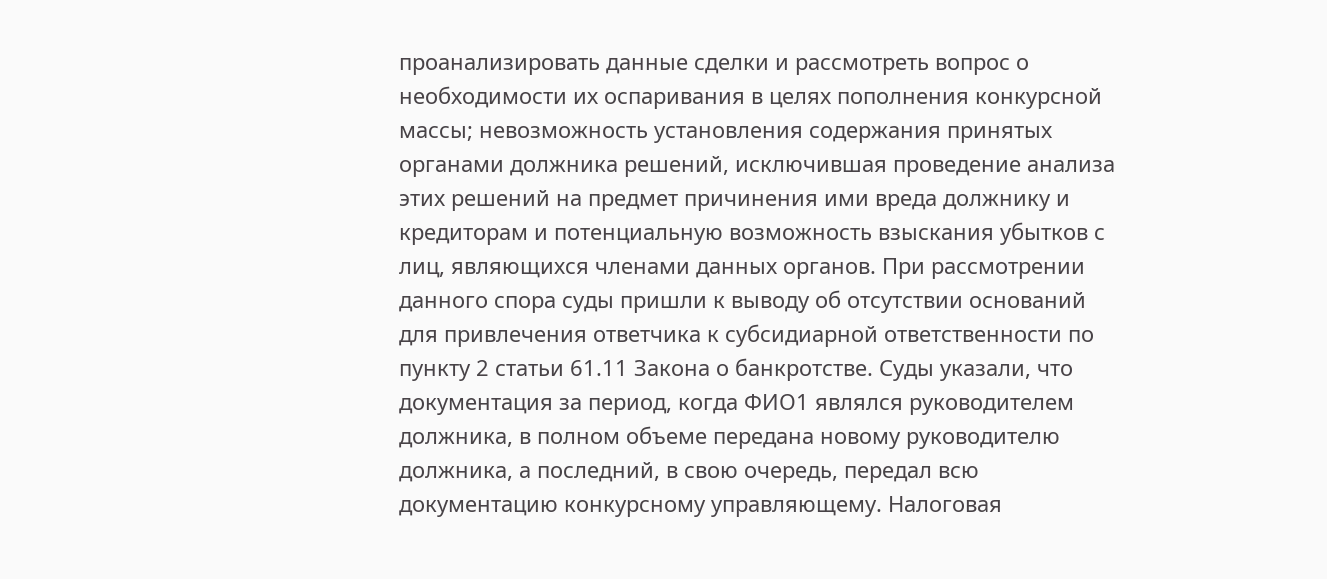проанализировать данные сделки и рассмотреть вопрос о необходимости их оспаривания в целях пополнения конкурсной массы; невозможность установления содержания принятых органами должника решений, исключившая проведение анализа этих решений на предмет причинения ими вреда должнику и кредиторам и потенциальную возможность взыскания убытков с лиц, являющихся членами данных органов. При рассмотрении данного спора суды пришли к выводу об отсутствии оснований для привлечения ответчика к субсидиарной ответственности по пункту 2 статьи 61.11 Закона о банкротстве. Суды указали, что документация за период, когда ФИО1 являлся руководителем должника, в полном объеме передана новому руководителю должника, а последний, в свою очередь, передал всю документацию конкурсному управляющему. Налоговая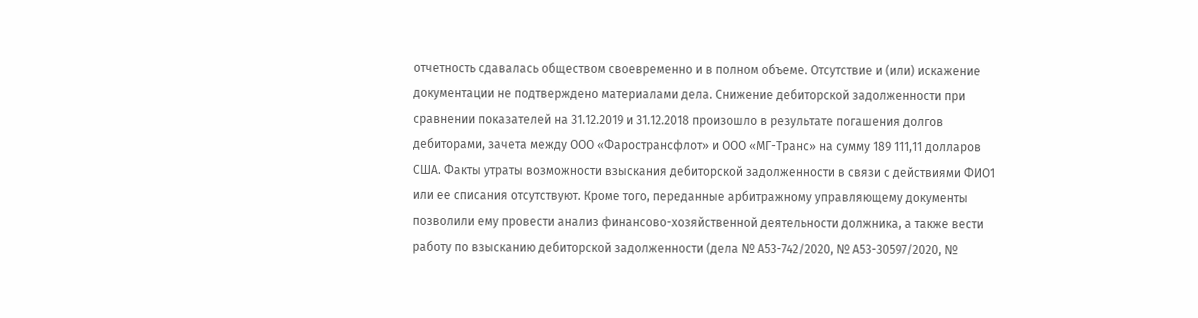отчетность сдавалась обществом своевременно и в полном объеме. Отсутствие и (или) искажение документации не подтверждено материалами дела. Снижение дебиторской задолженности при сравнении показателей на 31.12.2019 и 31.12.2018 произошло в результате погашения долгов дебиторами, зачета между ООО «Фаространсфлот» и ООО «МГ-Транс» на сумму 189 111,11 долларов США. Факты утраты возможности взыскания дебиторской задолженности в связи с действиями ФИО1 или ее списания отсутствуют. Кроме того, переданные арбитражному управляющему документы позволили ему провести анализ финансово-хозяйственной деятельности должника, а также вести работу по взысканию дебиторской задолженности (дела № А53-742/2020, № А53-30597/2020, №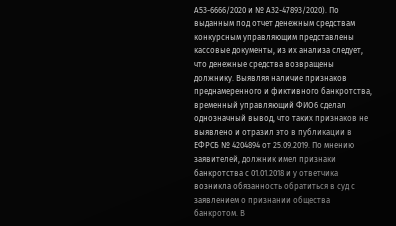А53-6666/2020 и № А32-47893/2020). По выданным под отчет денежным средствам конкурсным управляющим представлены кассовые документы, из их анализа следует, что денежные средства возвращены должнику. Выявляя наличие признаков преднамеренного и фиктивного банкротства, временный управляющий ФИО6 сделал однозначный вывод, что таких признаков не выявлено и отразил это в публикации в ЕФРСБ № 4204894 от 25.09.2019. По мнению заявителей, должник имел признаки банкротства с 01.01.2018 и у ответчика возникла обязанность обратиться в суд с заявлением о признании общества банкротом. В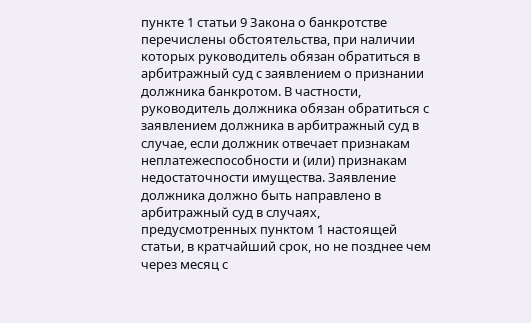пункте 1 статьи 9 Закона о банкротстве перечислены обстоятельства, при наличии которых руководитель обязан обратиться в арбитражный суд с заявлением о признании должника банкротом. В частности, руководитель должника обязан обратиться с заявлением должника в арбитражный суд в случае, если должник отвечает признакам неплатежеспособности и (или) признакам недостаточности имущества. Заявление должника должно быть направлено в арбитражный суд в случаях, предусмотренных пунктом 1 настоящей статьи, в кратчайший срок, но не позднее чем через месяц с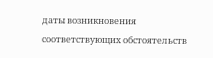даты возникновения соответствующих обстоятельств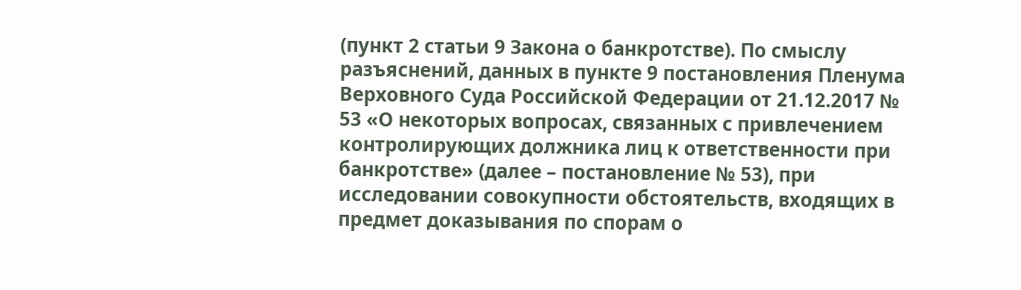(пункт 2 статьи 9 Закона о банкротстве). По смыслу разъяснений, данных в пункте 9 постановления Пленума Верховного Суда Российской Федерации от 21.12.2017 № 53 «О некоторых вопросах, связанных с привлечением контролирующих должника лиц к ответственности при банкротстве» (далее – постановление № 53), при исследовании совокупности обстоятельств, входящих в предмет доказывания по спорам о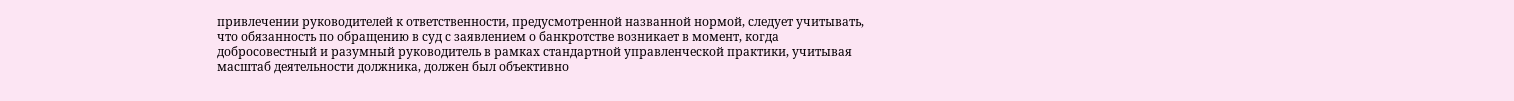привлечении руководителей к ответственности, предусмотренной названной нормой, следует учитывать, что обязанность по обращению в суд с заявлением о банкротстве возникает в момент, когда добросовестный и разумный руководитель в рамках стандартной управленческой практики, учитывая масштаб деятельности должника, должен был объективно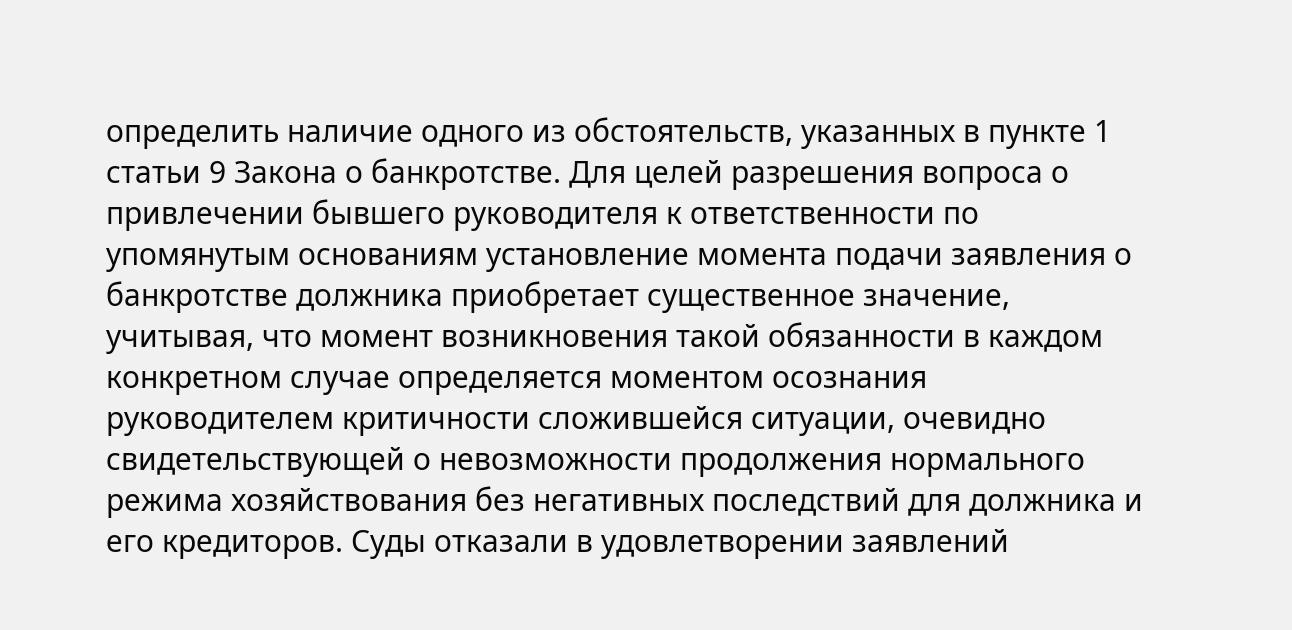определить наличие одного из обстоятельств, указанных в пункте 1 статьи 9 Закона о банкротстве. Для целей разрешения вопроса о привлечении бывшего руководителя к ответственности по упомянутым основаниям установление момента подачи заявления о банкротстве должника приобретает существенное значение, учитывая, что момент возникновения такой обязанности в каждом конкретном случае определяется моментом осознания руководителем критичности сложившейся ситуации, очевидно свидетельствующей о невозможности продолжения нормального режима хозяйствования без негативных последствий для должника и его кредиторов. Суды отказали в удовлетворении заявлений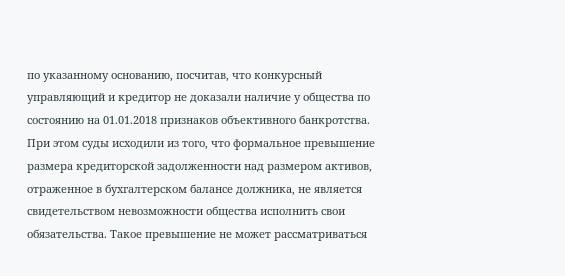по указанному основанию, посчитав, что конкурсный управляющий и кредитор не доказали наличие у общества по состоянию на 01.01.2018 признаков объективного банкротства. При этом суды исходили из того, что формальное превышение размера кредиторской задолженности над размером активов, отраженное в бухгалтерском балансе должника, не является свидетельством невозможности общества исполнить свои обязательства. Такое превышение не может рассматриваться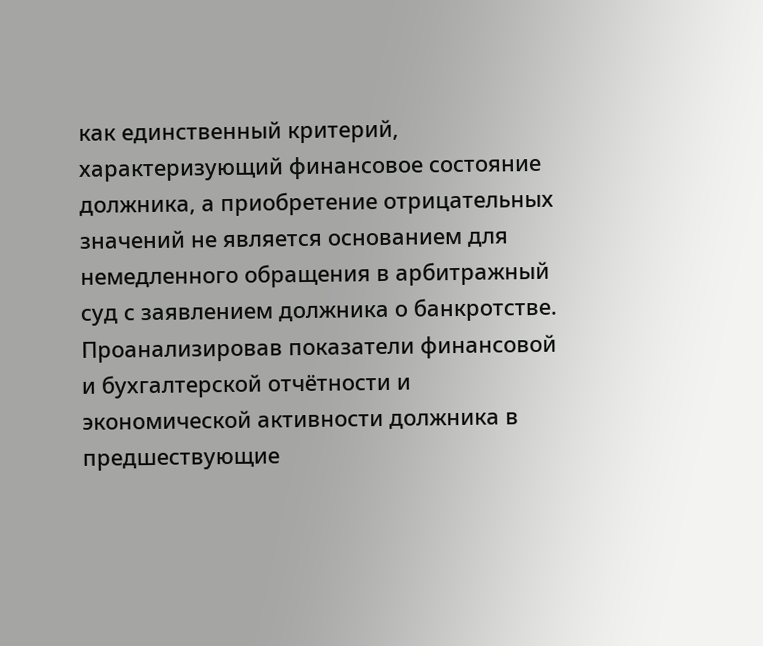как единственный критерий, характеризующий финансовое состояние должника, а приобретение отрицательных значений не является основанием для немедленного обращения в арбитражный суд с заявлением должника о банкротстве. Проанализировав показатели финансовой и бухгалтерской отчётности и экономической активности должника в предшествующие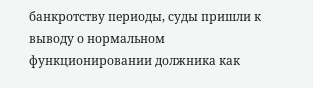банкротству периоды, суды пришли к выводу о нормальном функционировании должника как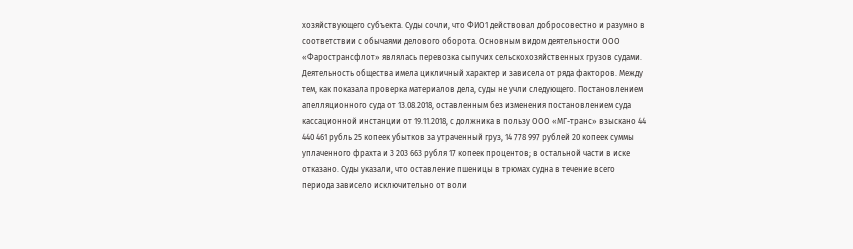хозяйствующего субъекта. Суды сочли, что ФИО1 действовал добросовестно и разумно в соответствии с обычаями делового оборота. Основным видом деятельности ООО «Фаространсфлот» являлась перевозка сыпучих сельскохозяйственных грузов судами. Деятельность общества имела цикличный характер и зависела от ряда факторов. Между тем, как показала проверка материалов дела, суды не учли следующего. Постановлением апелляционного суда от 13.08.2018, оставленным без изменения постановлением суда кассационной инстанции от 19.11.2018, с должника в пользу ООО «МГ-транс» взыскано 44 440 461 рубль 25 копеек убытков за утраченный груз, 14 778 997 рублей 20 копеек суммы уплаченного фрахта и 3 203 663 рубля 17 копеек процентов; в остальной части в иске отказано. Суды указали, что оставление пшеницы в трюмах судна в течение всего периода зависело исключительно от воли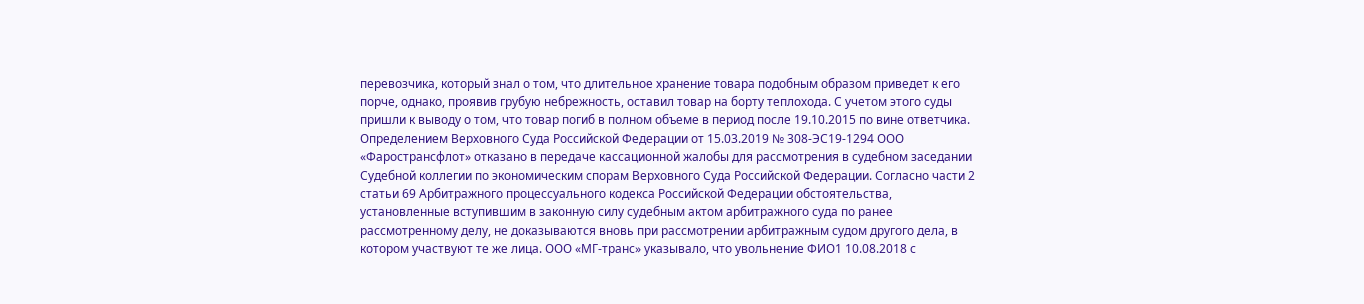перевозчика, который знал о том, что длительное хранение товара подобным образом приведет к его порче, однако, проявив грубую небрежность, оставил товар на борту теплохода. С учетом этого суды пришли к выводу о том, что товар погиб в полном объеме в период после 19.10.2015 по вине ответчика. Определением Верховного Суда Российской Федерации от 15.03.2019 № 308-ЭС19-1294 ООО «Фаространсфлот» отказано в передаче кассационной жалобы для рассмотрения в судебном заседании Судебной коллегии по экономическим спорам Верховного Суда Российской Федерации. Согласно части 2 статьи 69 Арбитражного процессуального кодекса Российской Федерации обстоятельства, установленные вступившим в законную силу судебным актом арбитражного суда по ранее рассмотренному делу, не доказываются вновь при рассмотрении арбитражным судом другого дела, в котором участвуют те же лица. ООО «МГ-транс» указывало, что увольнение ФИО1 10.08.2018 с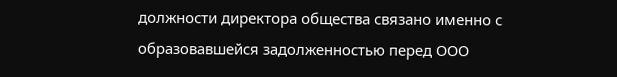должности директора общества связано именно с образовавшейся задолженностью перед ООО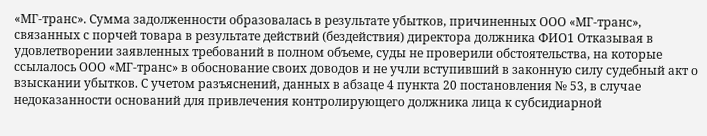«МГ-транс». Сумма задолженности образовалась в результате убытков, причиненных ООО «МГ-транс», связанных с порчей товара в результате действий (бездействия) директора должника ФИО1 Отказывая в удовлетворении заявленных требований в полном объеме, суды не проверили обстоятельства, на которые ссылалось ООО «МГ-транс» в обоснование своих доводов и не учли вступивший в законную силу судебный акт о взыскании убытков. С учетом разъяснений, данных в абзаце 4 пункта 20 постановления № 53, в случае недоказанности оснований для привлечения контролирующего должника лица к субсидиарной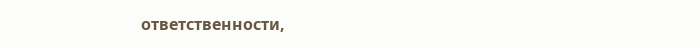ответственности,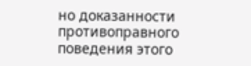но доказанности противоправного поведения этого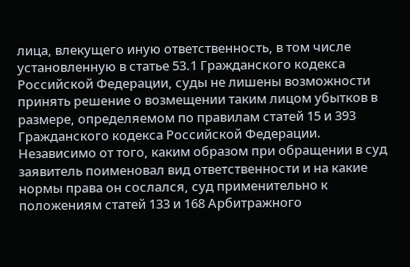лица, влекущего иную ответственность, в том числе установленную в статье 53.1 Гражданского кодекса Российской Федерации, суды не лишены возможности принять решение о возмещении таким лицом убытков в размере, определяемом по правилам статей 15 и 393 Гражданского кодекса Российской Федерации. Независимо от того, каким образом при обращении в суд заявитель поименовал вид ответственности и на какие нормы права он сослался, суд применительно к положениям статей 133 и 168 Арбитражного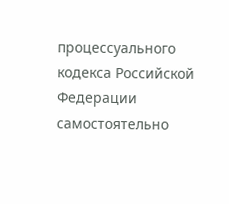процессуального кодекса Российской Федерации самостоятельно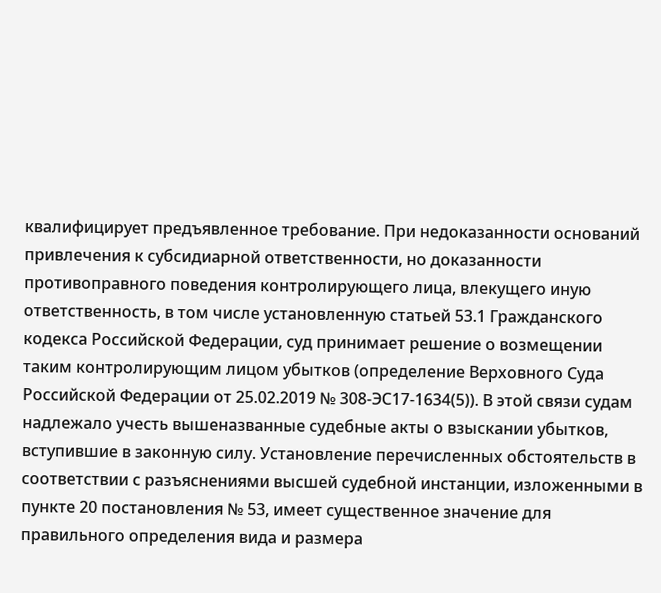квалифицирует предъявленное требование. При недоказанности оснований привлечения к субсидиарной ответственности, но доказанности противоправного поведения контролирующего лица, влекущего иную ответственность, в том числе установленную статьей 53.1 Гражданского кодекса Российской Федерации, суд принимает решение о возмещении таким контролирующим лицом убытков (определение Верховного Суда Российской Федерации от 25.02.2019 № 308-ЭС17-1634(5)). В этой связи судам надлежало учесть вышеназванные судебные акты о взыскании убытков, вступившие в законную силу. Установление перечисленных обстоятельств в соответствии с разъяснениями высшей судебной инстанции, изложенными в пункте 20 постановления № 53, имеет существенное значение для правильного определения вида и размера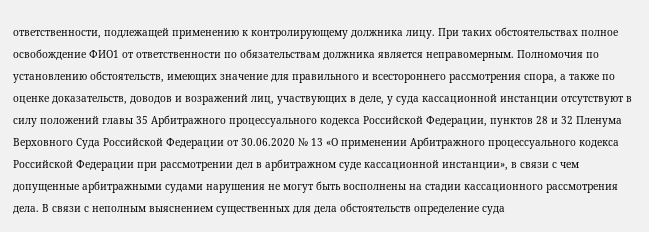ответственности, подлежащей применению к контролирующему должника лицу. При таких обстоятельствах полное освобождение ФИО1 от ответственности по обязательствам должника является неправомерным. Полномочия по установлению обстоятельств, имеющих значение для правильного и всестороннего рассмотрения спора, а также по оценке доказательств, доводов и возражений лиц, участвующих в деле, у суда кассационной инстанции отсутствуют в силу положений главы 35 Арбитражного процессуального кодекса Российской Федерации, пунктов 28 и 32 Пленума Верховного Суда Российской Федерации от 30.06.2020 № 13 «О применении Арбитражного процессуального кодекса Российской Федерации при рассмотрении дел в арбитражном суде кассационной инстанции», в связи с чем допущенные арбитражными судами нарушения не могут быть восполнены на стадии кассационного рассмотрения дела. В связи с неполным выяснением существенных для дела обстоятельств определение суда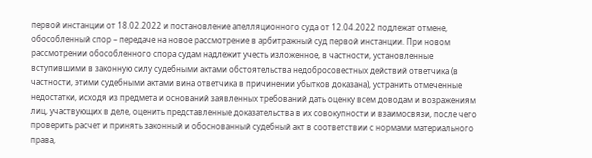первой инстанции от 18.02.2022 и постановление апелляционного суда от 12.04.2022 подлежат отмене, обособленный спор – передаче на новое рассмотрение в арбитражный суд первой инстанции. При новом рассмотрении обособленного спора судам надлежит учесть изложенное, в частности, установленные вступившими в законную силу судебными актами обстоятельства недобросовестных действий ответчика (в частности, этими судебными актами вина ответчика в причинении убытков доказана), устранить отмеченные недостатки, исходя из предмета и оснований заявленных требований дать оценку всем доводам и возражениям лиц, участвующих в деле, оценить представленные доказательства в их совокупности и взаимосвязи, после чего проверить расчет и принять законный и обоснованный судебный акт в соответствии с нормами материального права,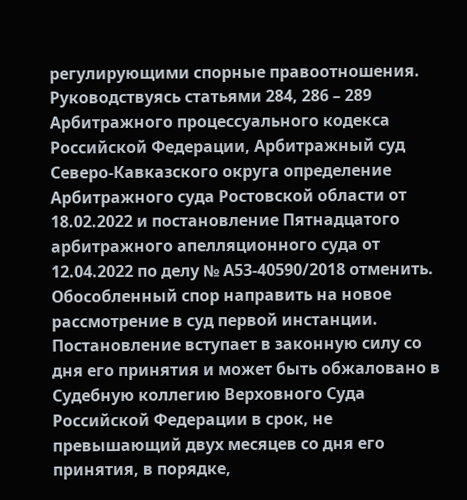регулирующими спорные правоотношения. Руководствуясь статьями 284, 286 – 289 Арбитражного процессуального кодекса Российской Федерации, Арбитражный суд Северо-Кавказского округа определение Арбитражного суда Ростовской области от 18.02.2022 и постановление Пятнадцатого арбитражного апелляционного суда от 12.04.2022 по делу № А53-40590/2018 отменить. Обособленный спор направить на новое рассмотрение в суд первой инстанции. Постановление вступает в законную силу со дня его принятия и может быть обжаловано в Судебную коллегию Верховного Суда Российской Федерации в срок, не превышающий двух месяцев со дня его принятия, в порядке,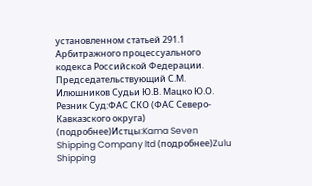установленном статьей 291.1 Арбитражного процессуального кодекса Российской Федерации. Председательствующий С.М. Илюшников Судьи Ю.В. Мацко Ю.О. Резник Суд:ФАС СКО (ФАС Северо-Кавказского округа) (подробнее)Истцы:Kama Seven Shipping Company ltd (подробнее)Zulu Shipping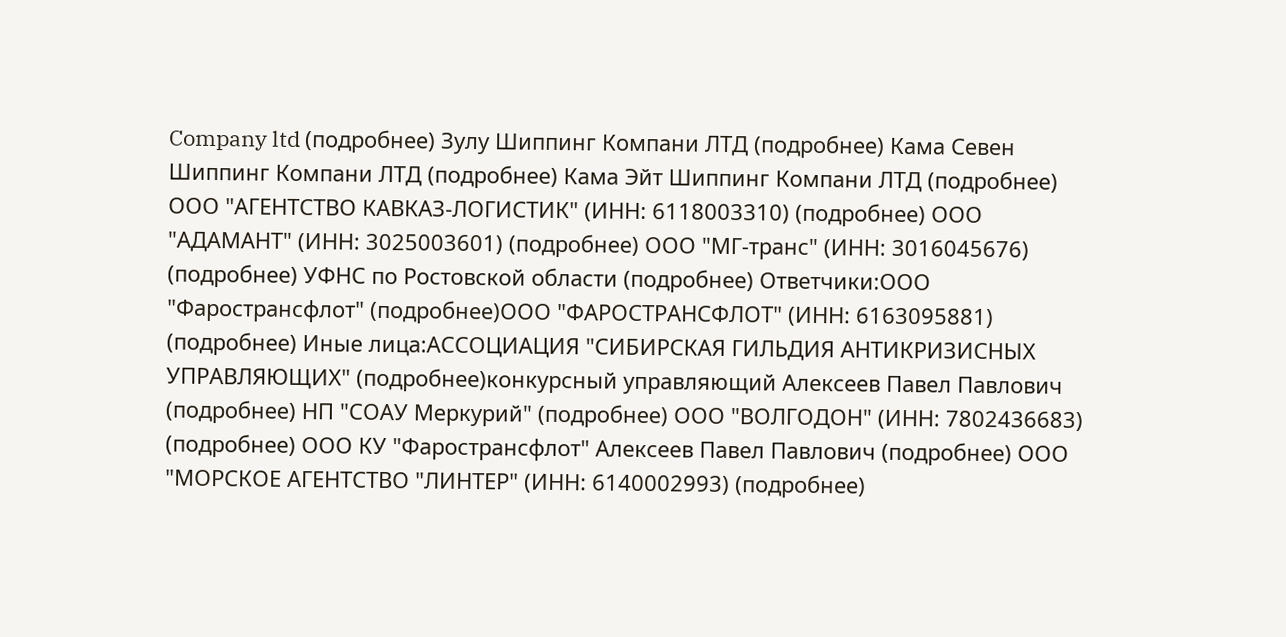Company ltd (подробнее) Зулу Шиппинг Компани ЛТД (подробнее) Кама Севен Шиппинг Компани ЛТД (подробнее) Кама Эйт Шиппинг Компани ЛТД (подробнее) ООО "АГЕНТСТВО КАВКАЗ-ЛОГИСТИК" (ИНН: 6118003310) (подробнее) ООО "АДАМАНТ" (ИНН: 3025003601) (подробнее) ООО "МГ-транс" (ИНН: 3016045676) (подробнее) УФНС по Ростовской области (подробнее) Ответчики:ООО "Фаространсфлот" (подробнее)ООО "ФАРОСТРАНСФЛОТ" (ИНН: 6163095881) (подробнее) Иные лица:АССОЦИАЦИЯ "СИБИРСКАЯ ГИЛЬДИЯ АНТИКРИЗИСНЫХ УПРАВЛЯЮЩИХ" (подробнее)конкурсный управляющий Алексеев Павел Павлович (подробнее) НП "СОАУ Меркурий" (подробнее) ООО "ВОЛГОДОН" (ИНН: 7802436683) (подробнее) ООО КУ "Фаространсфлот" Алексеев Павел Павлович (подробнее) ООО "МОРСКОЕ АГЕНТСТВО "ЛИНТЕР" (ИНН: 6140002993) (подробнее)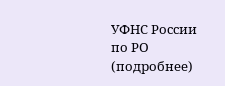УФНС России по РО (подробнее)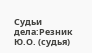Судьи дела:Резник Ю.О. (судья)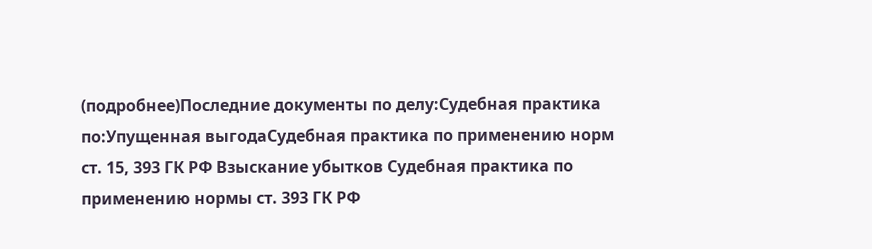(подробнее)Последние документы по делу:Судебная практика по:Упущенная выгодаСудебная практика по применению норм ст. 15, 393 ГК РФ Взыскание убытков Судебная практика по применению нормы ст. 393 ГК РФ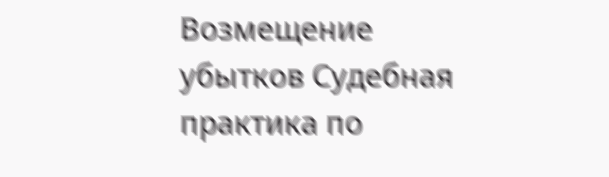Возмещение убытков Судебная практика по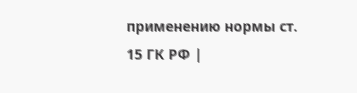применению нормы ст. 15 ГК РФ |